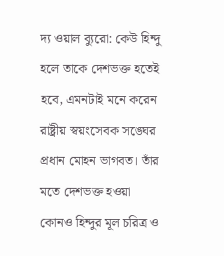দ্য ওয়াল ব্যুরো: কেউ হিন্দু হলে তাকে দেশভক্ত হতেই হবে, এমনটাই মনে করেন রাষ্ট্রীয় স্বয়ংসেবক সঙ্ঘের প্রধান মোহন ভাগবত। তাঁর মতে দেশভক্ত হওয়া কোনও হিন্দুর মূল চরিত্র ও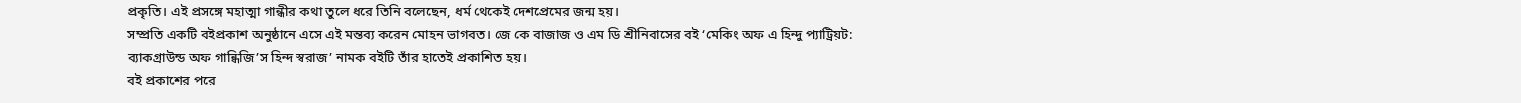প্রকৃতি। এই প্রসঙ্গে মহাত্মা গান্ধীর কথা তুলে ধরে তিনি বলেছেন, ধর্ম থেকেই দেশপ্রেমের জন্ম হয়।
সম্প্রতি একটি বইপ্রকাশ অনুষ্ঠানে এসে এই মন্তব্য করেন মোহন ভাগবত। জে কে বাজাজ ও এম ডি শ্রীনিবাসের বই ‘মেকিং অফ এ হিন্দু প্যাট্রিয়ট: ব্যাকগ্রাউন্ড অফ গান্ধিজি’স হিন্দ স্বরাজ’ নামক বইটি তাঁর হাতেই প্রকাশিত হয়।
বই প্রকাশের পরে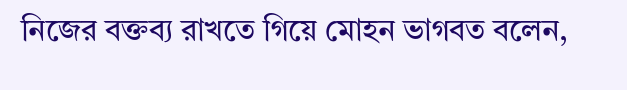নিজের বক্তব্য রাখতে গিয়ে মোহন ভাগবত বলেন,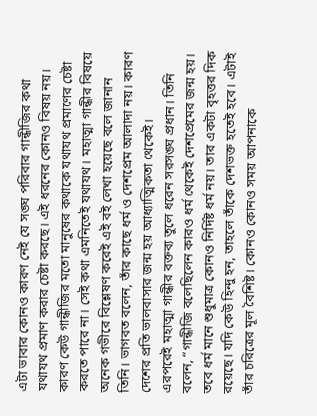এটা ভাবার কোনও কারণ নেই যে সঙ্ঘ পরিবার গান্ধীজির কথা যথাযথ প্রমাণ করার চেষ্টা করছে। এই ধরনের কোনও বিষয় নয়। কারণ কেউ গান্ধীজির মতো মানুষের কথাকে যথাযথ প্রমাণের চেষ্টা করতে পারে না। সেই কথা এমনিতেই যথাযথ। মহাত্মা গান্ধীর বিষয়ে অনেক গভীরে বিশ্লেষণ করেই এই বই লেখা হয়েছে বলে জানান তিনি। ভাগবত বলেন, তাঁর কাছে ধর্ম ও দেশপ্রেম আলাদা নয়। কারণ দেশের প্রতি ভালবাসার জন্ম হয় আধ্যাত্মিকতা থেকেই।
এরপরেই মহাত্মা গান্ধীর বক্তব্য তুলে ধরেন সরসঙ্ঘ প্রধান। তিনি বলেন, “গান্ধীজি বলেছিলেন কারও ধর্ম থেকেই দেশপ্রেমের জন্ম হয়। তবে ধর্ম মানে শুধুমাত্র কোনও নির্দিষ্ট ধর্ম নয়। তার একটা বৃহত্তর দিক রয়েছে। যদি কেউ হিন্দু হন, তাহলে তাঁকে দেশভক্ত হতেই হবে। এটাই তাঁর চরিত্রের মূল বৈশিষ্ট। কোনও কোনও সময় আপনাকে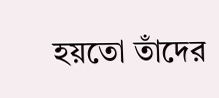হয়তো তাঁদের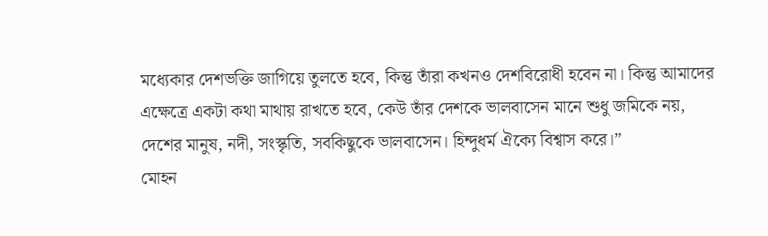মধ্যেকার দেশভক্তি জাগিয়ে তুলতে হবে, কিন্তু তাঁরা কখনও দেশবিরোধী হবেন না। কিন্তু আমাদের এক্ষেত্রে একটা কথা মাথায় রাখতে হবে, কেউ তাঁর দেশকে ভালবাসেন মানে শুধু জমিকে নয়, দেশের মানুষ, নদী, সংস্কৃতি, সবকিছুকে ভালবাসেন। হিন্দুধর্ম ঐক্যে বিশ্বাস করে।”
মোহন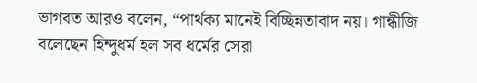ভাগবত আরও বলেন, “পার্থক্য মানেই বিচ্ছিন্নতাবাদ নয়। গান্ধীজি বলেছেন হিন্দুধর্ম হল সব ধর্মের সেরা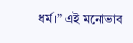ধর্ম।” এই মনোভাব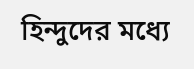হিন্দুদের মধ্যে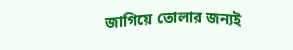জাগিয়ে তোলার জন্যই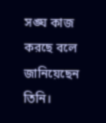সঙ্ঘ কাজ করছে বলে জানিয়েছেন তিনি।